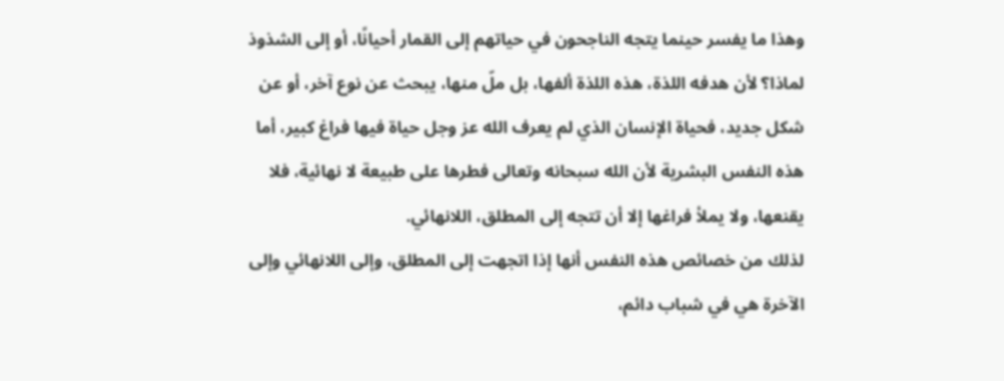وهذا ما يفسر حينما يتجه الناجحون في حياتهم إلى القمار أحيانًا، أو إلى الشذوذ لماذا؟ لأن هدفه اللذة، هذه اللذة ألفها، بل ملّ منها، يبحث عن نوع آخر، أو عن شكل جديد، فحياة الإنسان الذي لم يعرف الله عز وجل حياة فيها فراغ كبير، أما هذه النفس البشرية لأن الله سبحانه وتعالى فطرها على طبيعة لا نهائية، فلا يقنعها، ولا يملأ فراغها إلا أن تتجه إلى المطلق، اللانهائي.
لذلك من خصائص هذه النفس أنها إذا اتجهت إلى المطلق، وإلى اللانهائي وإلى الآخرة هي في شباب دائم،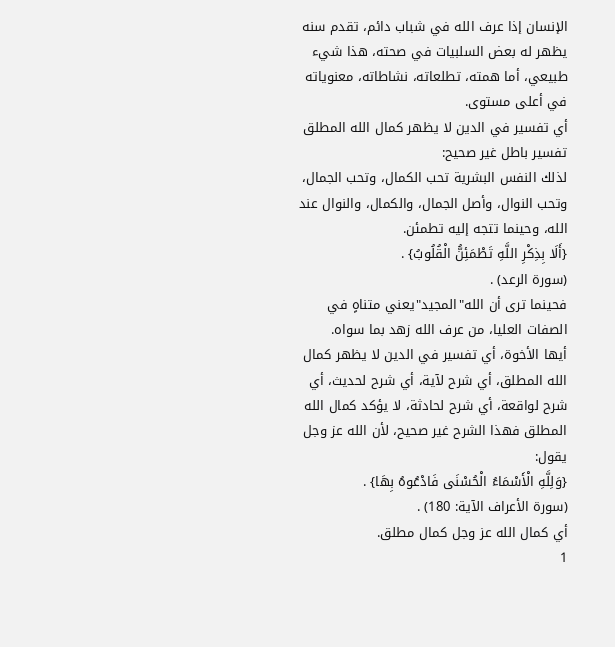الإنسان إذا عرف الله في شباب دائم، تقدم سنه يظهر له بعض السلبيات في صحته، هذا شيء طبيعي، أما همته، تطلعاته، نشاطاته، معنوياته في أعلى مستوى.
أي تفسير في الدين لا يظهر كمال الله المطلق تفسير باطل غير صحيح:
لذلك النفس البشرية تحب الكمال، وتحب الجمال، وتحب النوال، وأصل الجمال، والكمال، والنوال عند الله، وحينما تتجه إليه تطمئن.
{أَلَا بِذِكْرِ اللَّهِ تَطْمَئِنُّ الْقُلُوبُ} .
(سورة الرعد) .
فحينما ترى أن الله"المجيد"يعني متناهٍ في الصفات العليا، من عرف الله زهد بما سواه.
أيها الأخوة، أي تفسير في الدين لا يظهر كمال الله المطلق، أي شرح لآية، أي شرح لحديث، أي شرح لواقعة، أي شرح لحادثة، لا يؤكد كمال الله المطلق فهذا الشرح غير صحيح، لأن الله عز وجل يقول:
{وَلِلَّهِ الْأَسْمَاءُ الْحُسْنَى فَادْعُوهُ بِهَا} .
(سورة الأعراف الآية: 180) .
أي كمال الله عز وجل كمال مطلق.
1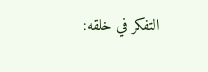التفكر في خلقه: